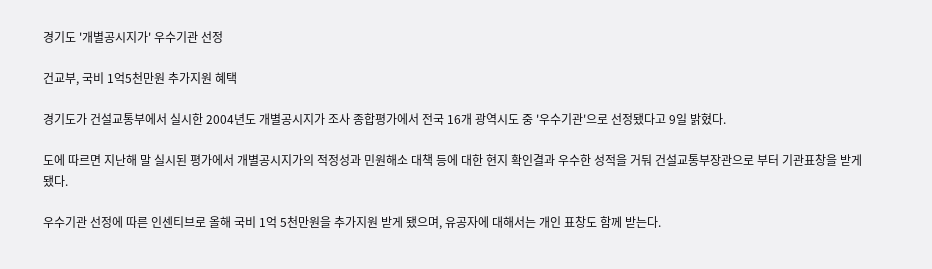경기도 '개별공시지가' 우수기관 선정

건교부, 국비 1억5천만원 추가지원 혜택

경기도가 건설교통부에서 실시한 2004년도 개별공시지가 조사 종합평가에서 전국 16개 광역시도 중 '우수기관'으로 선정됐다고 9일 밝혔다.

도에 따르면 지난해 말 실시된 평가에서 개별공시지가의 적정성과 민원해소 대책 등에 대한 현지 확인결과 우수한 성적을 거둬 건설교통부장관으로 부터 기관표창을 받게 됐다.

우수기관 선정에 따른 인센티브로 올해 국비 1억 5천만원을 추가지원 받게 됐으며, 유공자에 대해서는 개인 표창도 함께 받는다.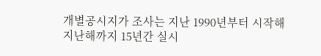개별공시지가 조사는 지난 1990년부터 시작해 지난해까지 15년간 실시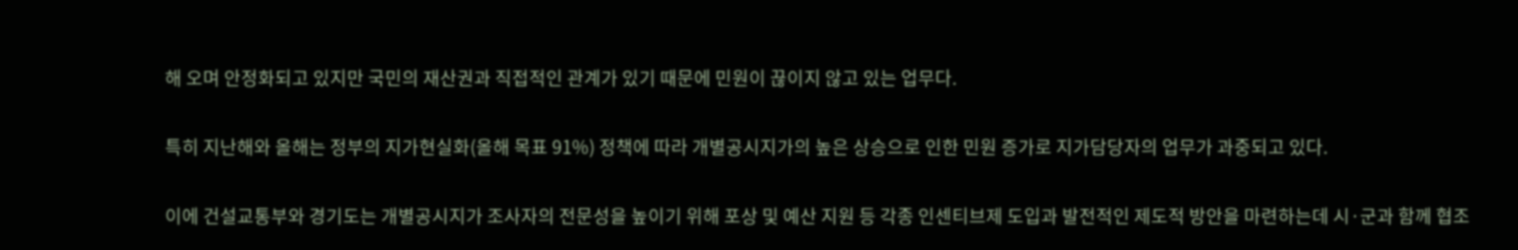해 오며 안정화되고 있지만 국민의 재산권과 직접적인 관계가 있기 때문에 민원이 끊이지 않고 있는 업무다.

특히 지난해와 올해는 정부의 지가현실화(올해 목표 91%) 정책에 따라 개별공시지가의 높은 상승으로 인한 민원 증가로 지가담당자의 업무가 과중되고 있다.

이에 건설교통부와 경기도는 개별공시지가 조사자의 전문성을 높이기 위해 포상 및 예산 지원 등 각종 인센티브제 도입과 발전적인 제도적 방안을 마련하는데 시·군과 함께 협조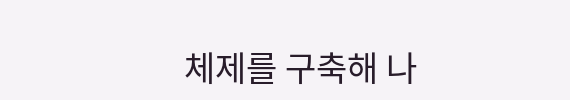체제를 구축해 나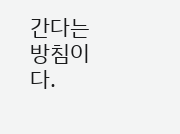간다는 방침이다.